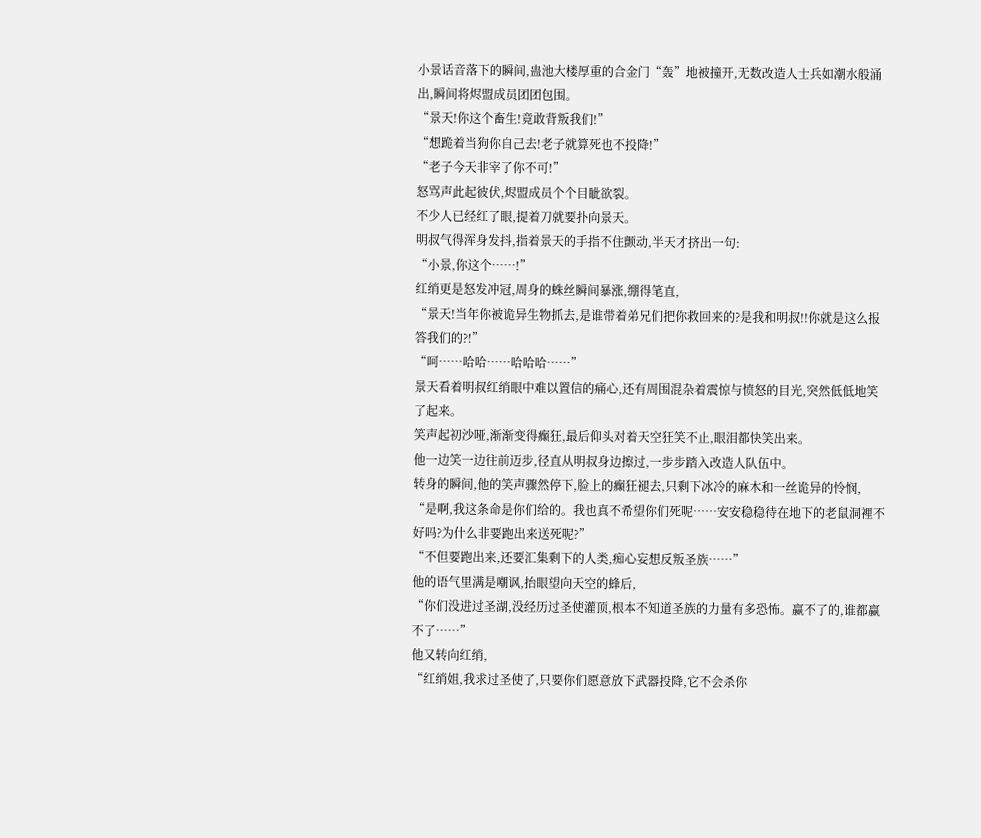小景话音落下的瞬间,蛊池大楼厚重的合金门“轰”地被撞开,无数改造人士兵如潮水般涌出,瞬间将烬盟成员团团包围。
“景天!你这个畜生!竟敢背叛我们!”
“想跪着当狗你自己去!老子就算死也不投降!”
“老子今天非宰了你不可!”
怒骂声此起彼伏,烬盟成员个个目眦欲裂。
不少人已经红了眼,提着刀就要扑向景天。
明叔气得浑身发抖,指着景天的手指不住颤动,半天才挤出一句:
“小景,你这个……!”
红绡更是怒发冲冠,周身的蛛丝瞬间暴涨,绷得笔直,
“景天!当年你被诡异生物抓去,是谁带着弟兄们把你救回来的?是我和明叔!!你就是这么报答我们的?!”
“呵……哈哈……哈哈哈……”
景天看着明叔红绡眼中难以置信的痛心,还有周围混杂着震惊与愤怒的目光,突然低低地笑了起来。
笑声起初沙哑,渐渐变得癫狂,最后仰头对着天空狂笑不止,眼泪都快笑出来。
他一边笑一边往前迈步,径直从明叔身边擦过,一步步踏入改造人队伍中。
转身的瞬间,他的笑声骤然停下,脸上的癫狂褪去,只剩下冰冷的麻木和一丝诡异的怜悯,
“是啊,我这条命是你们给的。我也真不希望你们死呢……安安稳稳待在地下的老鼠洞裡不好吗?为什么非要跑出来送死呢?”
“不但要跑出来,还要汇集剩下的人类,痴心妄想反叛圣族……”
他的语气里满是嘲讽,抬眼望向天空的蜂后,
“你们没进过圣湖,没经历过圣使灌顶,根本不知道圣族的力量有多恐怖。赢不了的,谁都赢不了……”
他又转向红绡,
“红绡姐,我求过圣使了,只要你们愿意放下武器投降,它不会杀你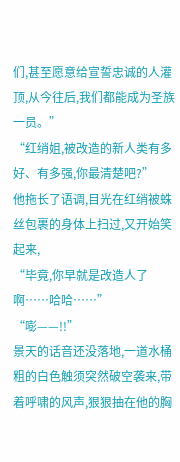们,甚至愿意给宣誓忠诚的人灌顶,从今往后,我们都能成为圣族一员。”
“红绡姐,被改造的新人类有多好、有多强,你最清楚吧?”
他拖长了语调,目光在红绡被蛛丝包裹的身体上扫过,又开始笑起来,
“毕竟,你早就是改造人了啊……哈哈……”
“嘭——!!”
景天的话音还没落地,一道水桶粗的白色触须突然破空袭来,带着呼啸的风声,狠狠抽在他的胸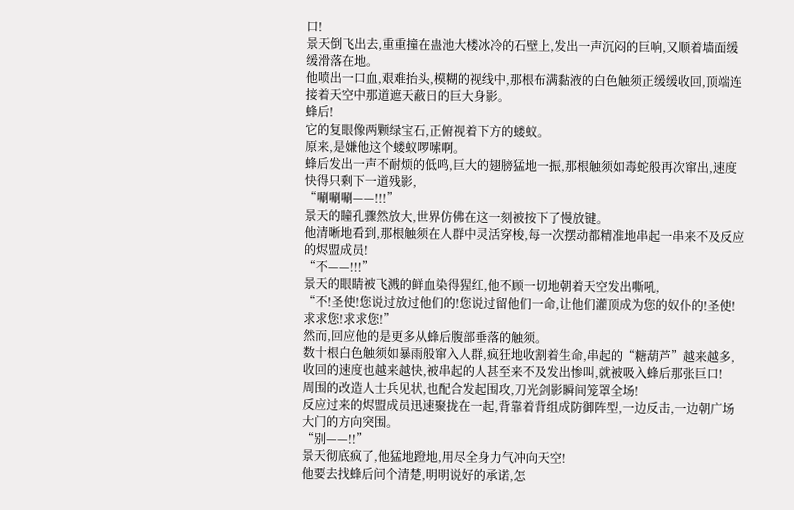口!
景天倒飞出去,重重撞在蛊池大楼冰冷的石壁上,发出一声沉闷的巨响,又顺着墙面缓缓滑落在地。
他喷出一口血,艰难抬头,模糊的视线中,那根布满黏液的白色触须正缓缓收回,顶端连接着天空中那道遮天蔽日的巨大身影。
蜂后!
它的复眼像两颗绿宝石,正俯视着下方的蝼蚁。
原来,是嫌他这个蝼蚁啰嗦啊。
蜂后发出一声不耐烦的低鸣,巨大的翅膀猛地一振,那根触须如毒蛇般再次窜出,速度快得只剩下一道残影,
“唰唰唰——!!!”
景天的瞳孔骤然放大,世界仿佛在这一刻被按下了慢放键。
他清晰地看到,那根触须在人群中灵活穿梭,每一次摆动都精准地串起一串来不及反应的烬盟成员!
“不——!!!”
景天的眼睛被飞溅的鲜血染得猩红,他不顾一切地朝着天空发出嘶吼,
“不!圣使!您说过放过他们的!您说过留他们一命,让他们灌顶成为您的奴仆的!圣使!求求您!求求您!”
然而,回应他的是更多从蜂后腹部垂落的触须。
数十根白色触须如暴雨般窜入人群,疯狂地收割着生命,串起的“糖葫芦”越来越多,收回的速度也越来越快,被串起的人甚至来不及发出惨叫,就被吸入蜂后那张巨口!
周围的改造人士兵见状,也配合发起围攻,刀光剑影瞬间笼罩全场!
反应过来的烬盟成员迅速聚拢在一起,背靠着背组成防御阵型,一边反击,一边朝广场大门的方向突围。
“别——!!”
景天彻底疯了,他猛地蹬地,用尽全身力气冲向天空!
他要去找蜂后问个清楚,明明说好的承诺,怎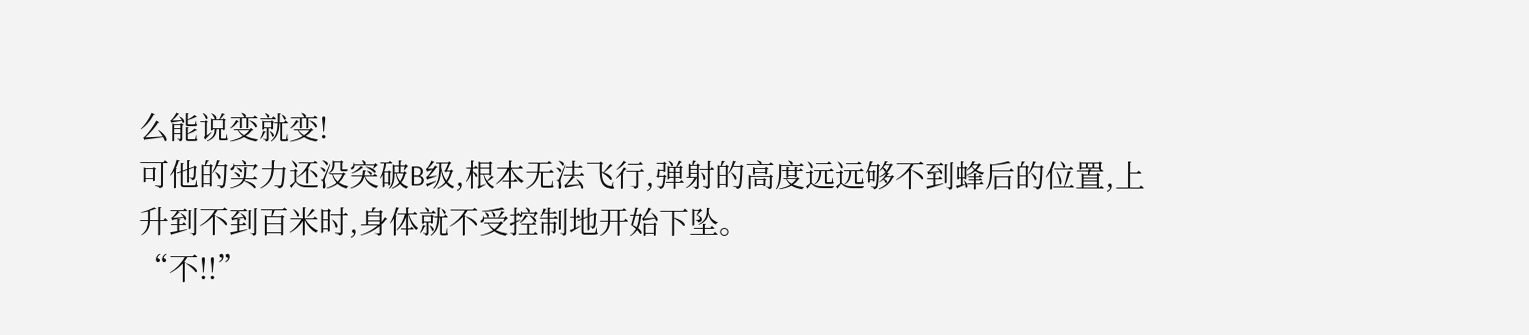么能说变就变!
可他的实力还没突破B级,根本无法飞行,弹射的高度远远够不到蜂后的位置,上升到不到百米时,身体就不受控制地开始下坠。
“不!!”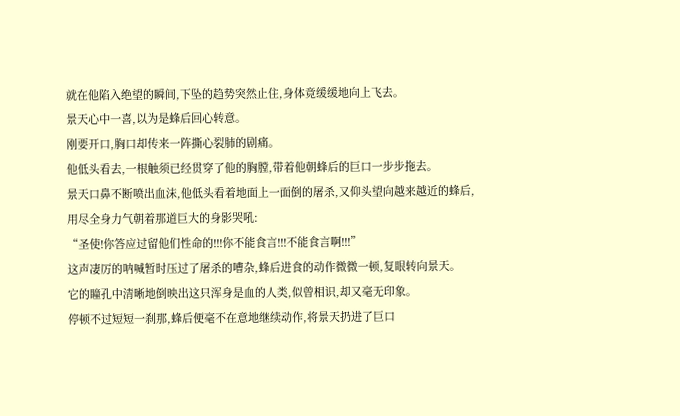就在他陷入绝望的瞬间,下坠的趋势突然止住,身体竟缓缓地向上飞去。
景天心中一喜,以为是蜂后回心转意。
刚要开口,胸口却传来一阵撕心裂肺的剧痛。
他低头看去,一根触须已经贯穿了他的胸膛,带着他朝蜂后的巨口一步步拖去。
景天口鼻不断喷出血沫,他低头看着地面上一面倒的屠杀,又仰头望向越来越近的蜂后,用尽全身力气朝着那道巨大的身影哭吼:
“圣使!你答应过留他们性命的!!!你不能食言!!!不能食言啊!!!”
这声凄厉的呐喊暂时压过了屠杀的嘈杂,蜂后进食的动作微微一顿,复眼转向景天。
它的瞳孔中清晰地倒映出这只浑身是血的人类,似曾相识,却又毫无印象。
停顿不过短短一刹那,蜂后便毫不在意地继续动作,将景天扔进了巨口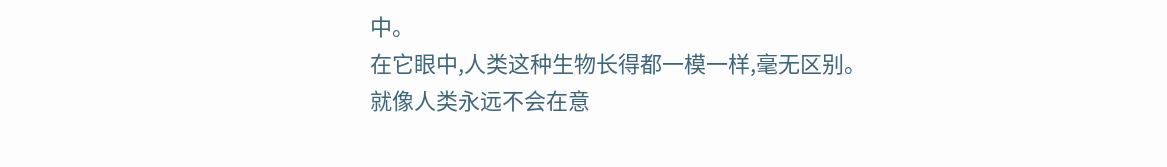中。
在它眼中,人类这种生物长得都一模一样,毫无区别。
就像人类永远不会在意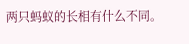两只蚂蚁的长相有什么不同。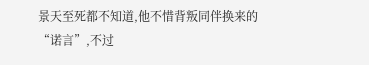景天至死都不知道,他不惜背叛同伴换来的“诺言”,不过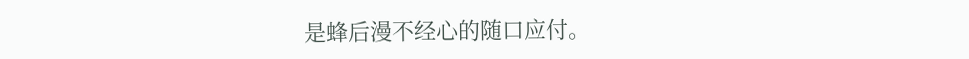是蜂后漫不经心的随口应付。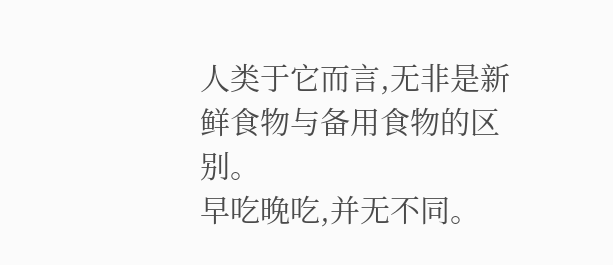人类于它而言,无非是新鲜食物与备用食物的区别。
早吃晚吃,并无不同。